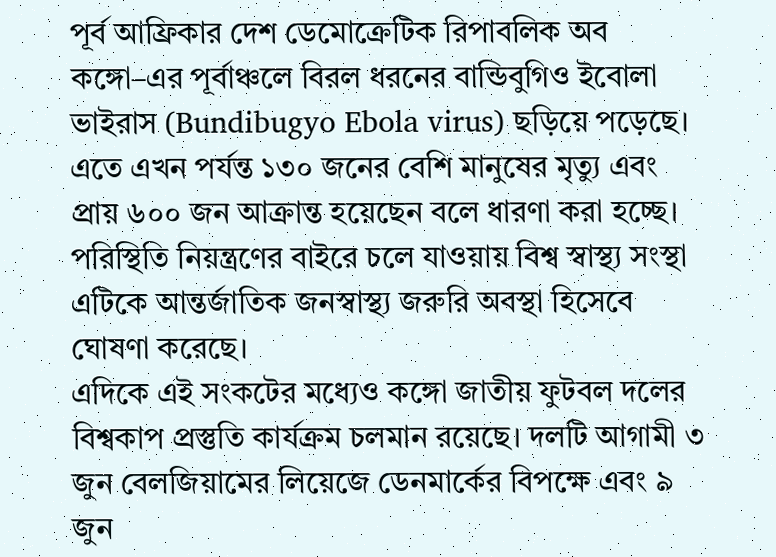পূর্ব আফ্রিকার দেশ ডেমোক্রেটিক রিপাবলিক অব কঙ্গো–এর পূর্বাঞ্চলে বিরল ধরনের বান্ডিবুগিও ইবোলা ভাইরাস (Bundibugyo Ebola virus) ছড়িয়ে পড়েছে। এতে এখন পর্যন্ত ১৩০ জনের বেশি মানুষের মৃত্যু এবং প্রায় ৬০০ জন আক্রান্ত হয়েছেন বলে ধারণা করা হচ্ছে।
পরিস্থিতি নিয়ন্ত্রণের বাইরে চলে যাওয়ায় বিশ্ব স্বাস্থ্য সংস্থা এটিকে আন্তর্জাতিক জনস্বাস্থ্য জরুরি অবস্থা হিসেবে ঘোষণা করেছে।
এদিকে এই সংকটের মধ্যেও কঙ্গো জাতীয় ফুটবল দলের বিশ্বকাপ প্রস্তুতি কার্যক্রম চলমান রয়েছে। দলটি আগামী ৩ জুন বেলজিয়ামের লিয়েজে ডেনমার্কের বিপক্ষে এবং ৯ জুন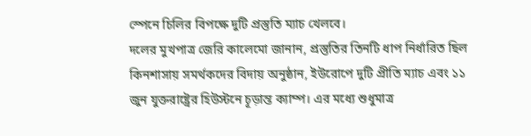স্পেনে চিলির বিপক্ষে দুটি প্রস্তুতি ম্যাচ খেলবে।
দলের মুখপাত্র জেরি কালেমো জানান, প্রস্তুতির তিনটি ধাপ নির্ধারিত ছিল কিনশাসায় সমর্থকদের বিদায় অনুষ্ঠান, ইউরোপে দুটি প্রীতি ম্যাচ এবং ১১ জুন যুক্তরাষ্ট্রের হিউস্টনে চূড়ান্ত ক্যাম্প। এর মধ্যে শুধুমাত্র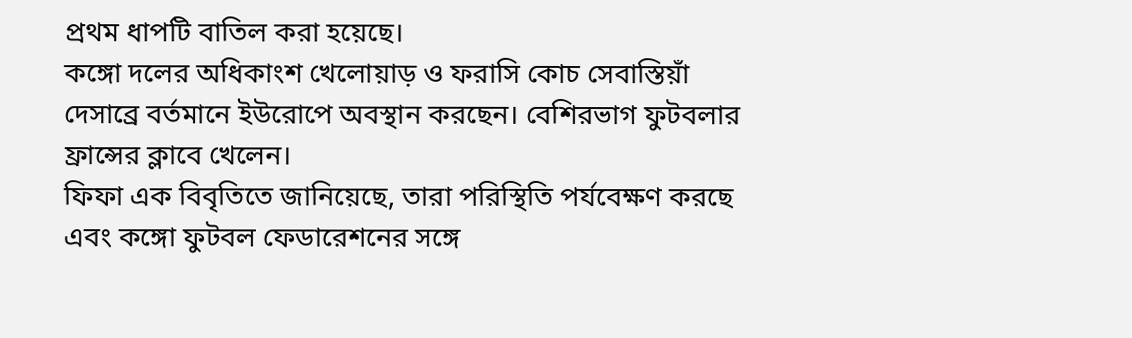প্রথম ধাপটি বাতিল করা হয়েছে।
কঙ্গো দলের অধিকাংশ খেলোয়াড় ও ফরাসি কোচ সেবাস্তিয়াঁ দেসাব্রে বর্তমানে ইউরোপে অবস্থান করছেন। বেশিরভাগ ফুটবলার ফ্রান্সের ক্লাবে খেলেন।
ফিফা এক বিবৃতিতে জানিয়েছে, তারা পরিস্থিতি পর্যবেক্ষণ করছে এবং কঙ্গো ফুটবল ফেডারেশনের সঙ্গে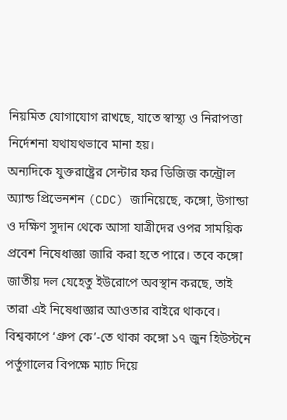নিয়মিত যোগাযোগ রাখছে, যাতে স্বাস্থ্য ও নিরাপত্তা নির্দেশনা যথাযথভাবে মানা হয়।
অন্যদিকে যুক্তরাষ্ট্রের সেন্টার ফর ডিজিজ কন্ট্রোল অ্যান্ড প্রিভেনশন (CDC) জানিয়েছে, কঙ্গো, উগান্ডা ও দক্ষিণ সুদান থেকে আসা যাত্রীদের ওপর সাময়িক প্রবেশ নিষেধাজ্ঞা জারি করা হতে পারে। তবে কঙ্গো জাতীয় দল যেহেতু ইউরোপে অবস্থান করছে, তাই তারা এই নিষেধাজ্ঞার আওতার বাইরে থাকবে।
বিশ্বকাপে ‘গ্রুপ কে’-তে থাকা কঙ্গো ১৭ জুন হিউস্টনে পর্তুগালের বিপক্ষে ম্যাচ দিয়ে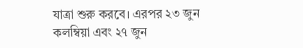যাত্রা শুরু করবে। এরপর ২৩ জুন কলম্বিয়া এবং ২৭ জুন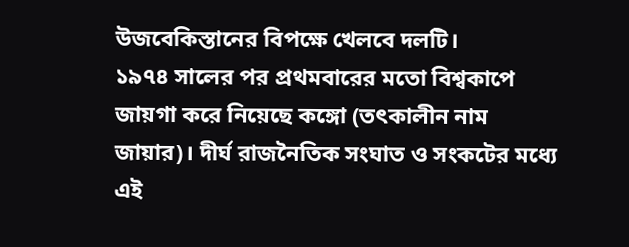উজবেকিস্তানের বিপক্ষে খেলবে দলটি।
১৯৭৪ সালের পর প্রথমবারের মতো বিশ্বকাপে জায়গা করে নিয়েছে কঙ্গো (তৎকালীন নাম জায়ার)। দীর্ঘ রাজনৈতিক সংঘাত ও সংকটের মধ্যে এই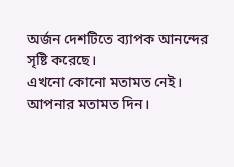অর্জন দেশটিতে ব্যাপক আনন্দের সৃষ্টি করেছে।
এখনো কোনো মতামত নেই। আপনার মতামত দিন।